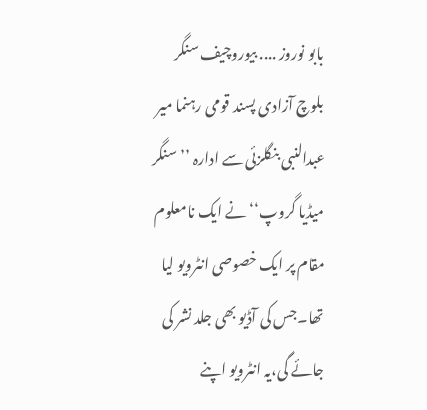بابو نوروز .... بیوروچیف سنگر
بلوچ آزادی پسند قومی رہنما میر عبدالنبی بنگلزئی سے ادارہ ’’سنگر میڈیا گروپ‘‘ نے ایک نامعلوم مقام پر ایک خصوصی انٹرویو لیا تھا۔جس کی آڈیو بھی جلد نشر کی جائے گی،یہ انٹرویو اپنے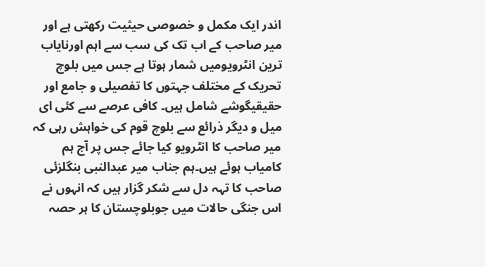اندر ایک مکمل و خصوصی حیثیت رکھتی ہے اور میر صاحب کے اب تک کی سب سے اہم اورنایاب ترین انٹرویومیں شمار ہوتا ہے جس میں بلوچ تحریک کے مختلف جہتوں کا تفصیلی و جامع اور حقیقیگوشے شامل ہیں۔ کافی عرصے سے کئی ای میل و دیگر ذرائع سے بلوچ قوم کی خواہش رہی کہ میر صاحب کا انٹرویو کیا جائے جس پر آج ہم کامیاب ہوئے ہیں۔ہم جناب میر عبدالنبی بنگلزئی صاحب کا تہہ دل سے شکر گزار ہیں کہ انہوں نے اس جنگی حالات میں جوبلوچستان کا ہر حصہ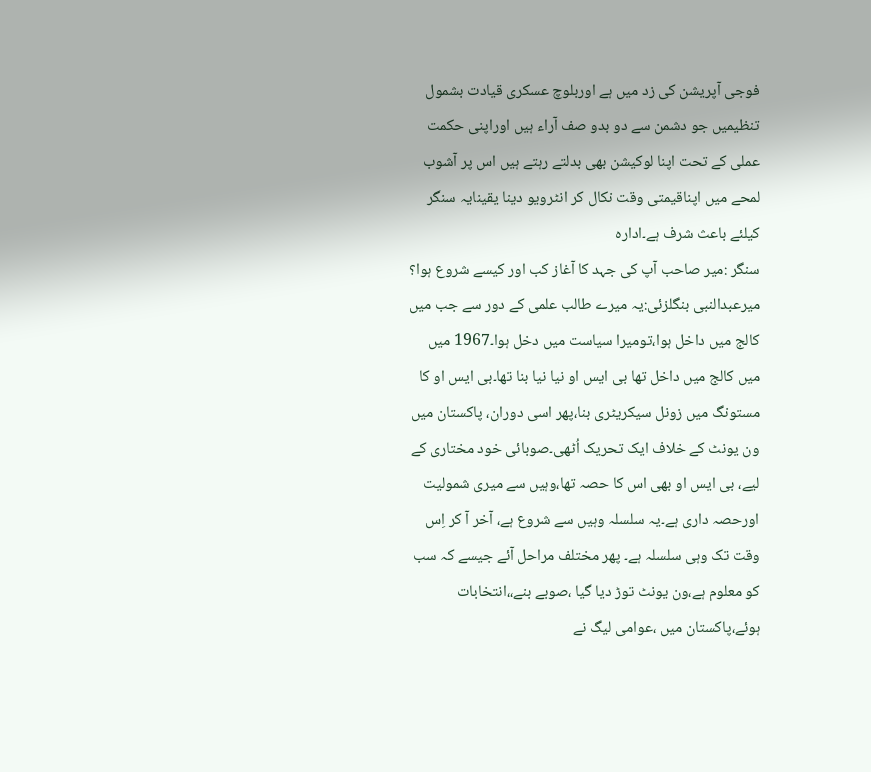فوجی آپریشن کی زد میں ہے اوربلوچ عسکری قیادت بشمول تنظیمیں جو دشمن سے دو بدو صف آراء ہیں اوراپنی حکمت عملی کے تحت اپنا لوکیشن بھی بدلتے رہتے ہیں اس پر آشوب لمحے میں اپناقیمتی وقت نکال کر انٹرویو دینا یقینایہ سنگر کیلئے باعث شرف ہے۔ادارہ
سنگر :میر صاحب آپ کی جہد کا آغاز کب اور کیسے شروع ہوا؟
میرعبدالنبی بنگلزئی:یہ میرے طالب علمی کے دور سے جب میں کالج میں داخل ہوا،تومیرا سیاست میں دخل ہوا۔1967 میں میں کالج میں داخل تھا بی ایس او نیا نیا بنا تھا۔بی ایس او کا مستونگ میں زونل سیکریٹری بنا،پھر اسی دوران، پاکستان میں ون یونٹ کے خلاف ایک تحریک اُٹھی۔صوبائی خود مختاری کے لیے، بی ایس او بھی اس کا حصہ تھا،وہیں سے میری شمولیت اورحصہ داری ہے۔یہ سلسلہ وہیں سے شروع ہے، آخر آ کر اِس وقت تک وہی سلسلہ ہے۔ پھر مختلف مراحل آئے جیسے کہ سب کو معلوم ہے،ون یونٹ توڑ دیا گیا ،صوبے بنے،،انتخابات ہوئے،پاکستان میں ،عوامی لیگ نے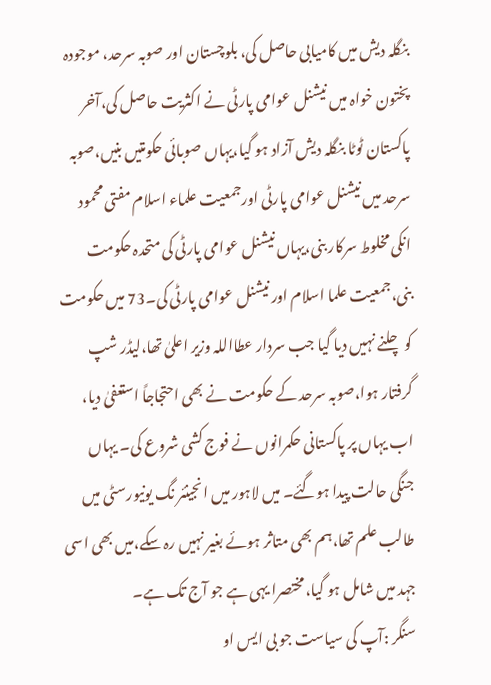بنگلہ دیش میں کامیابی حاصل کی، بلوچستان اور صوبہ سرحد، موجودہ پختون خواہ میں نیشنل عوامی پارٹی نے اکثریت حاصل کی،آخر پاکستان ٹوٹا بنگلہ دیش آزاد ہو گیا،یہاں صوبائی حکومتیں بنیں،صوبہ سرحد میں نیشنل عوامی پارٹی اورجمعیت علماء اسلام مفتی محمود انکی مخلوط سرکار بنی،یہاں نیشنل عوامی پارٹی کی متحدہ حکومت بنی،جمعیت علما اسلام اور نیشنل عوامی پارٹی کی۔73 میں حکومت کو چلنے نہیں دیا گیا جب سردار عطااللہ وزیر اعلیٰ تھا،لیڈر شپ گرفتار ہوا،صوبہ سرحد کے حکومت نے بھی احتجاجاً استعفیٰ دیا، اب یہاں پر پاکستانی حکمرانوں نے فوج کشی شروع کی۔ یہاں جنگی حالت پیدا ہوگئے۔ میں لاہور میں انجینئر نگ یونیورسٹی میں طالب علم تھا،ہم بھی متاثر ہوئے بغیر نہیں رہ سکے،میں بھی اسی جہد میں شامل ہو گیا،مختصرا یہی ہے جو آج تک ہے۔
سنگر :آپ کی سیاست جو بی ایس او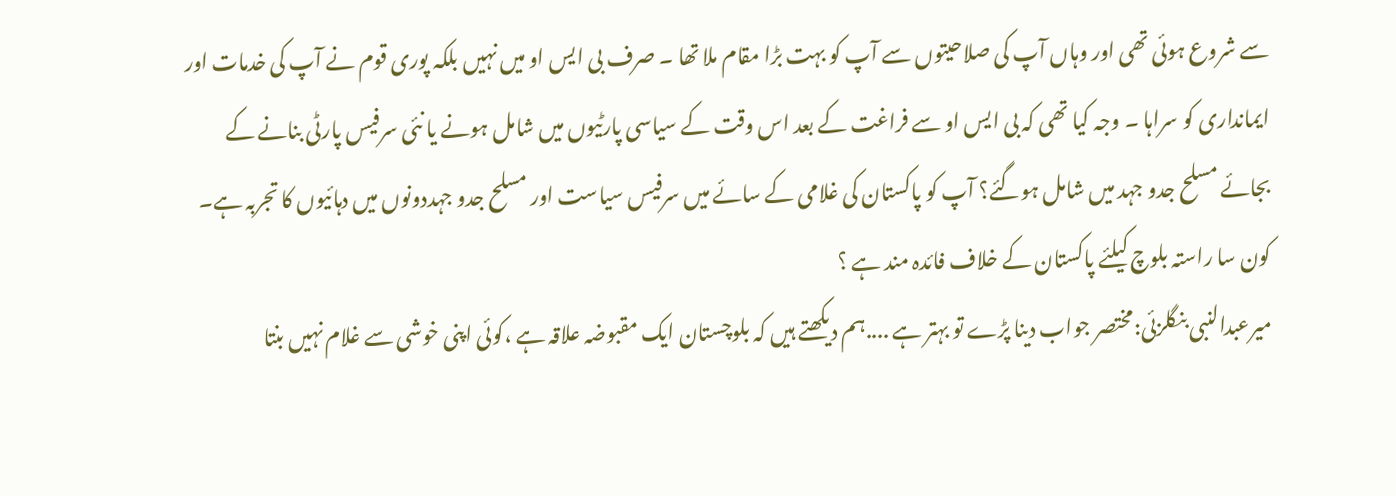سے شروع ہوئی تھی اور وہاں آپ کی صلاحیتوں سے آپ کو بہت بڑا مقام ملا تھا ۔ صرف بی ایس او میں نہیں بلکہ پوری قوم نے آپ کی خدمات اور ایمانداری کو سراہا ۔ وجہ کیا تھی کہ بی ایس او سے فراغت کے بعد اس وقت کے سیاسی پارٹیوں میں شامل ہونے یا نئی سرفیس پارٹی بنانے کے بجائے مسلح جدو جہد میں شامل ہوگئے؟ آپ کو پاکستان کی غلامی کے سائے میں سرفیس سیاست اور مسلح جدو جہددونوں میں دہائیوں کا تجربہ ہے۔ کون سا راستہ بلوچ کیلئے پاکستان کے خلاف فائدہ مند ہے ؟
میرعبدالنبی بنگلزئی:مختصر جواب دینا پڑے تو بہتر ہے ....ہم دیکھتے ہیں کہ بلوچستان ایک مقبوضہ علاقہ ہے ،کوئی اپنی خوشی سے غلام نہیں بنتا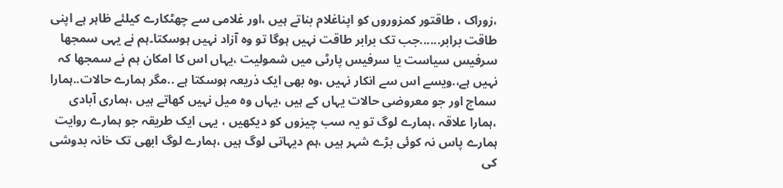،زوراک ، طاقتور کمزوروں کو اپناغلام بناتے ہیں ،اور غلامی سے چھٹکارے کیلئے ظاہر ہے اپنی طاقت برابر......جب تک برابر طاقت نہیں ہوگا تو وہ آزاد نہیں ہوسکتا۔ہم نے یہی سمجھا سرفیس سیاست یا سرفیس پارٹی میں شمولیت ،یہاں اس کا امکان ہم نے سمجھا کہ نہیں ہے،.ویسے اس سے انکار نہیں ،وہ بھی ایک ذریعہ ہوسکتا ہے ..مگر ہمارے حالات..ہمارا سماج اور جو معروضی حالات یہاں کے ہیں ،یہاں وہ میل نہیں کھاتے ہیں ،ہماری آبادی ،ہمارا علاقہ ،ہمارے لوگ تو یہ سب چیزوں کو دیکھیں ، یہی ایک طریقہ جو ہمارے روایت ہمارے پاس نہ کوئی بڑے شہر ہیں ،ہم دیہاتی لوگ ہیں ،ہمارے لوگ ابھی تک خانہ بدوشی کی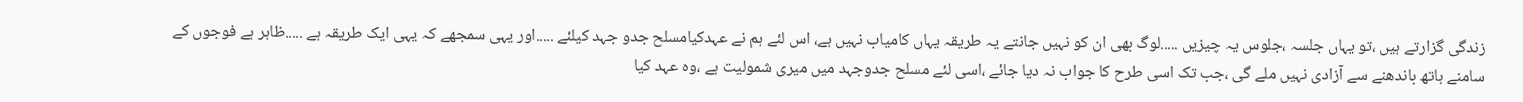زندگی گزارتے ہیں ،تو یہاں جلسہ ،جلوس یہ چیزیں .....لوگ بھی ان کو نہیں جانتے یہ طریقہ یہاں کامیاب نہیں ہے، اس لئے ہم نے عہدکیامسلح جدو جہد کیلئے .....اور یہی سمجھے کہ یہی ایک طریقہ ہے .....ظاہر ہے فوجوں کے سامنے ہاتھ باندھنے سے آزادی نہیں ملے گی ،جب تک اسی طرح کا جواب نہ دیا جائے ،اسی لئے مسلح جدوجہد میں میری شمولیت ہے ،وہ عہد کیا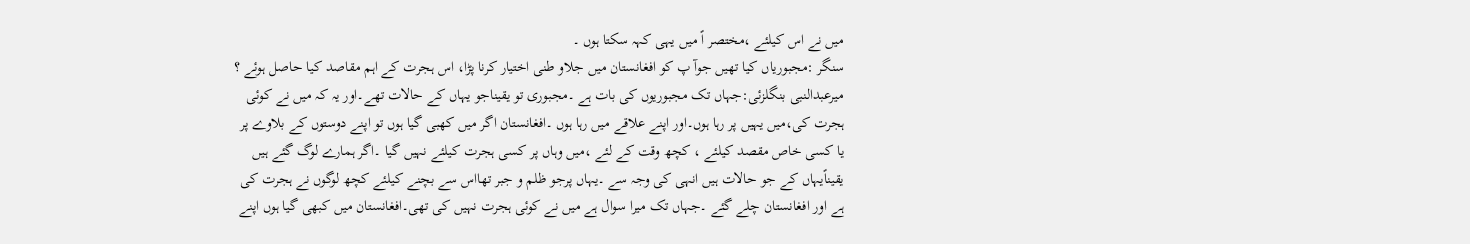میں نے اس کیلئے ،مختصر اً میں یہی کہہ سکتا ہوں ۔
سنگر :مجبوریاں کیا تھیں جوآ پ کو افغانستان میں جلاو طنی اختیار کرنا پڑا، اس ہجرت کے اہم مقاصد کیا حاصل ہوئے ؟
میرعبدالنبی بنگلزئی:جہاں تک مجبوریوں کی بات ہے ۔مجبوری تو یقیناجو یہاں کے حالات تھے۔اور یہ کہ میں نے کوئی ہجرت کی،میں یہیں پر رہا ہوں۔اور اپنے علاقے میں رہا ہوں ۔افغانستان اگر میں کھبی گیا ہوں تو اپنے دوستوں کے بلاوے پر یا کسی خاص مقصد کیلئے ، کچھ وقت کے لئے ،میں وہاں پر کسی ہجرت کیلئے نہیں گیا ۔اگر ہمارے لوگ گئے ہیں یقیناًیہاں کے جو حالات ہیں انہی کی وجہ سے ۔یہاں پرجو ظلم و جبر تھااس سے بچنے کیلئے کچھ لوگوں نے ہجرت کی ہے اور افغانستان چلے گئے ۔جہاں تک میرا سوال ہے میں نے کوئی ہجرت نہیں کی تھی۔افغانستان میں کبھی گیا ہوں اپنے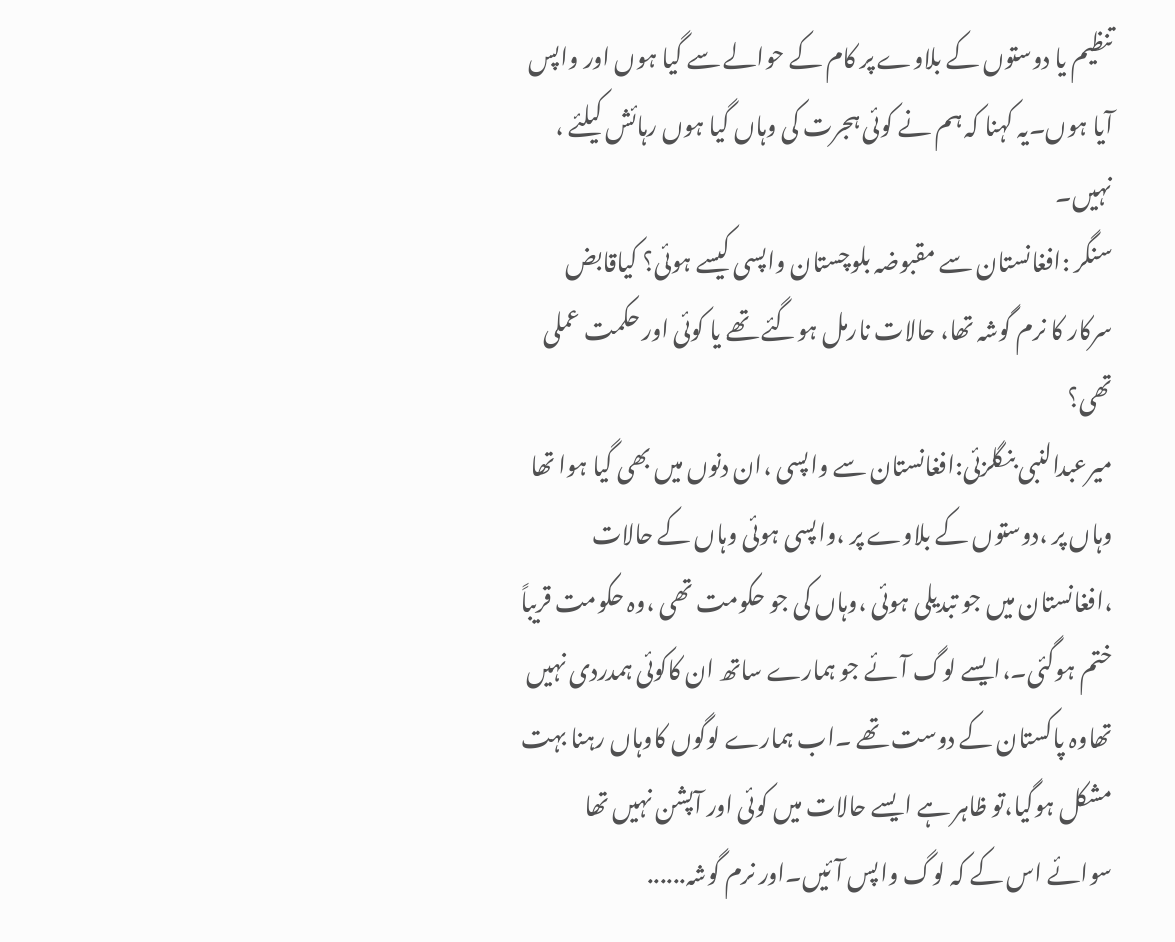تنظیم یا دوستوں کے بلاوے پر کام کے حوالے سے گیا ہوں اور واپس آیا ہوں۔یہ کہنا کہ ہم نے کوئی ہجرت کی وہاں گیا ہوں رہائش کیلئے ، نہیں۔
سنگر :افغانستان سے مقبوضہ بلوچستان واپسی کیسے ہوئی؟ کیاقابض سرکار کا نرم گوشہ تھا، حالات نارمل ہوگئے تھے یا کوئی اور حکمت عملی تھی؟
میرعبدالنبی بنگلزئی:افغانستان سے واپسی ،ان دنوں میں بھی گیا ہوا تھا وہاں پر ،دوستوں کے بلاوے پر ،واپسی ہوئی وہاں کے حالات ،افغانستان میں جو تبدیلی ہوئی ،وہاں کی جو حکومت تھی ،وہ حکومت قریباً ختم ہوگئی۔،ایسے لوگ آئے جو ہمارے ساتھ ان کاکوئی ہمدردی نہیں تھاوہ پاکستان کے دوست تھے ۔اب ہمارے لوگوں کاوہاں رہنا بہت مشکل ہوگیا،تو ظاہر ہے ایسے حالات میں کوئی اور آپشن نہیں تھا سوائے اس کے کہ لوگ واپس آئیں۔اور نرم گوشہ......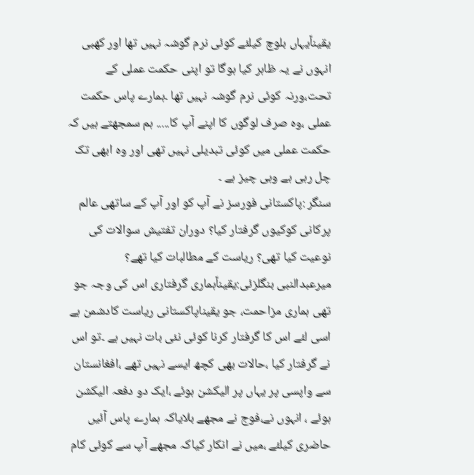یقیناًیہاں بلوچ کیلئے کوئی نرم گوشہ نہیں تھا اور کھبی انہوں نے یہ ظاہر کیا ہوگا تو اپنی حکمت عملی کے تحت،ورنہ کوئی نرم گوشہ نہیں تھا ۔ہمارے پاس حکمت عملی ،وہ صرف لوگوں کا اپنے آپ کا..... ہم سمجھتے ہیں کہ حکمت عملی میں کوئی تبدیلی نہیں تھی اور وہ ابھی تک چل رہی ہے وہی چیز ہے ۔
سنگر :پاکستانی فورسز نے آپ کو اور آپ کے ساتھی عالم پرکانی کوکیوں گرفتار کیا؟ دوران تفتیش سوالات کی نوعیت کیا تھی؟ ریاست کے مطالبات کیا تھے؟
میرعبدالنبی بنگلزئی:یقیناًہماری گرفتاری اس کی وجہ جو تھی ہماری مزاحمت، جو یقیناپاکستانی ریاست کادشمن ہے اسی لئے اس کا گرفتار کرنا کوئی نئی بات نہیں ہے ۔تو اس نے گرفتار کیا ،حالات بھی کچھ ایسے نہیں تھے ،افغانستان سے واپسی پر یہاں پر الیکشن ہوئے ،ایک دو دفعہ الیکشن ہوئے ، انہوں نے،فوج نے مجھے بلایاکہ ہمارے پاس آئیں حاضری کیلئے ،میں نے انکار کیاکہ مجھے آپ سے کوئی کام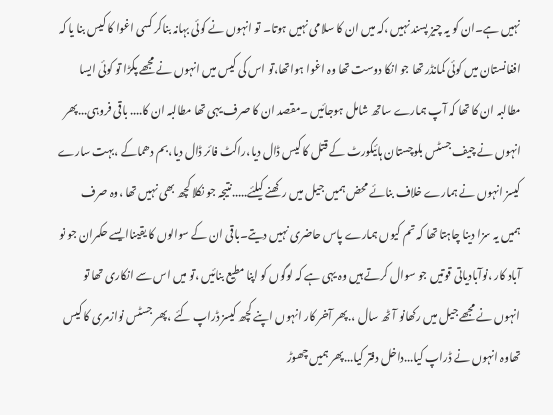نہیں ہے۔ان کو یہ چیز پسند نہیں ،کہ میں ان کا سلامی نہیں ہوتا۔ تو انہوں نے کوئی بہانہ بناکر کسی اغوا کا کیس بنا یا کہ افغانستان میں کوئی کمانڈر تھا جو انکا دوست تھا وہ اغوا ہواتھا،تو اس کی کیس میں انہوں نے مجھے پکڑا تو کوئی ایسا مطالبہ ان کا تھا کہ آپ ہمارے ساتھ شامل ہوجائیں ۔مقصد ان کا صرف یہی تھا مطالبہ ان کا.... باقی فروہی...پھر انہوں نے چیف جسٹس بلوچستان ہائیکورٹ کے قتل کا کیس ڈال دیا،راکٹ فائر ڈال دیا،بم دھماکے ،بہت سارے کیسز انہوں نے ہمارے خلاف بنائے محض ہمیں جیل میں رکھنے کیلئے.....نتیجہ جو نکلا کچھ بھی نہیں تھا ،وہ صرف ہمیں یہ سزا دینا چاہتا تھا کہ تم کیوں ہمارے پاس حاضری نہیں دیتے۔باقی ان کے سوالوں کا یقیناایسے حکمران جو نو آباد کار ،نوآبادیاتی قوتیں جو سوال کرتے ہیں وہ یہی ہے کہ لوگوں کو اپنا مطیع بنائیں ،تو میں اس سے انکاری تھا تو انہوں نے مجھے جیل میں رکھانو آٹھ سال ،.پھر آخر کار انہوں اپنے کچھ کیسز ڈراپ کئے ،پھر جسٹس نوازمری کا کیس تھاوہ انہوں نے ڈراپ کیا...داخل دفتر کیا...پھر ہمیں چھوڑ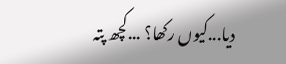دیا...کیوں رکھا؟ ...کچھ پتہ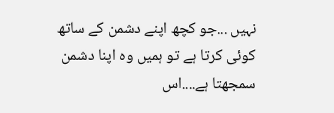نہیں ...جو کچھ اپنے دشمن کے ساتھ کوئی کرتا ہے تو ہمیں وہ اپنا دشمن سمجھتا ہے....اس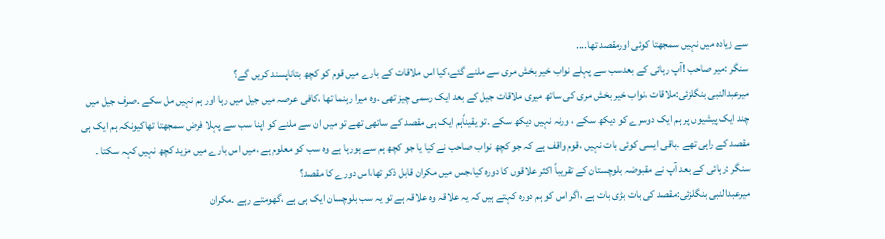سے زیادہ میں نہیں سمجھتا کوئی اورمقصد تھا....
سنگر :میر صاحب !آپ رہائی کے بعدسب سے پہلے نواب خیر بخش مری سے ملنے گئے،کیا اس ملاقات کے بارے میں قوم کو کچھ بتاناپسند کریں گے؟
میرعبدالنبی بنگلزئی:ملاقات ،نواب خیر بخش مری کی ساتھ میری ملاقات جیل کے بعد ایک رسمی چیز تھی ۔وہ میرا رہنما تھا ،کافی عرصہ میں جیل میں رہا اور ہم نہیں مل سکے ۔صرف جیل میں چند ایک پیشیوں پر ہم ایک دوسرے کو دیکھ سکے ، ورنہ نہیں دیکھ سکے ۔تو یقیناًہم ایک ہی مقصد کے ساتھی تھے تو میں ان سے ملنے کو اپنا سب سے پہلا فرض سمجھتا تھاکیونکہ ہم ایک ہی مقصد کے راہی تھے ۔باقی ایسی کوئی بات نہیں ،قوم واقف ہے کہ جو کچھ نواب صاحب نے کیا یا جو کچھ ہم سے ہورہا ہے وہ سب کو معلوم ہے ،میں اس بارے میں مزید کچھ نہیں کہہ سکتا ۔
سنگر :رہائی کے بعد آپ نے مقبوضہ بلوچستان کے تقریباً اکثر علاقوں کا دورہ کیا،جس میں مکران قابل ذکر تھا،اس دورے کا مقصد؟
میرعبدالنبی بنگلزئی:مقصد کی بات بڑی بات ہے ،اگر اس کو ہم دورہ کہتے ہیں کہ یہ علاقہ وہ علاقہ ہے تو یہ سب بلوچسان ایک ہی ہے ،گھومتے رہے ۔مکران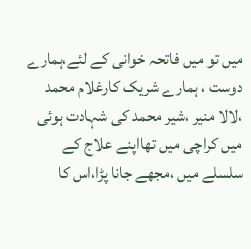میں تو میں فاتحہ خوانی کے لئے،ہمارے دوست ، ہمارے شریک کارغلام محمد ،لالا منیر ،شیر محمد کی شہادت ہوئی میں کراچی میں تھااپنے علاج کے سلسلے میں ،مجھے جانا پڑا،اس کا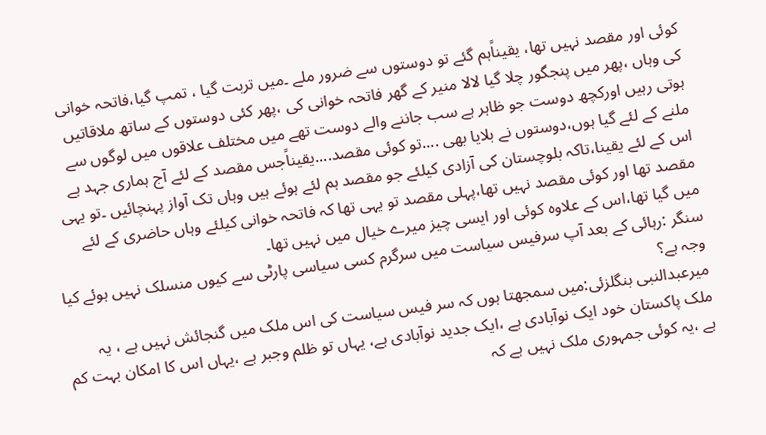کوئی اور مقصد نہیں تھا، یقیناًہم گئے تو دوستوں سے ضرور ملے ۔میں تربت گیا ، تمپ گیا،فاتحہ خوانی کی وہاں ،پھر میں پنجگور چلا گیا لالا منیر کے گھر فاتحہ خوانی کی ،پھر کئی دوستوں کے ساتھ ملاقاتیں ہوتی رہیں اورکچھ دوست جو ظاہر ہے سب جاننے والے دوست تھے میں مختلف علاقوں میں لوگوں سے ملنے کے لئے گیا ہوں،دوستوں نے بلایا بھی ....تو کوئی مقصد....یقیناًجس مقصد کے لئے آج ہماری جہد ہے اس کے لئے یقینا،تاکہ بلوچستان کی آزادی کیلئے جو مقصد ہم لئے ہوئے ہیں وہاں تک آواز پہنچائیں ۔تو یہی مقصد تھا اور کوئی مقصد نہیں تھا،پہلی مقصد تو یہی تھا کہ فاتحہ خوانی کیلئے وہاں حاضری کے لئے میں گیا تھا،اس کے علاوہ کوئی اور ایسی چیز میرے خیال میں نہیں تھا۔
سنگر :رہائی کے بعد آپ سرفیس سیاست میں سرگرم کسی سیاسی پارٹی سے کیوں منسلک نہیں ہوئے کیا وجہ ہے؟
میرعبدالنبی بنگلزئی:میں سمجھتا ہوں کہ سر فیس سیاست کی اس ملک میں گنجائش نہیں ہے ، یہ ملک پاکستان خود ایک نوآبادی ہے ،ایک جدید نوآبادی ہے، یہاں تو ظلم وجبر ہے ،یہاں اس کا امکان بہت کم ہے ،یہ کوئی جمہوری ملک نہیں ہے کہ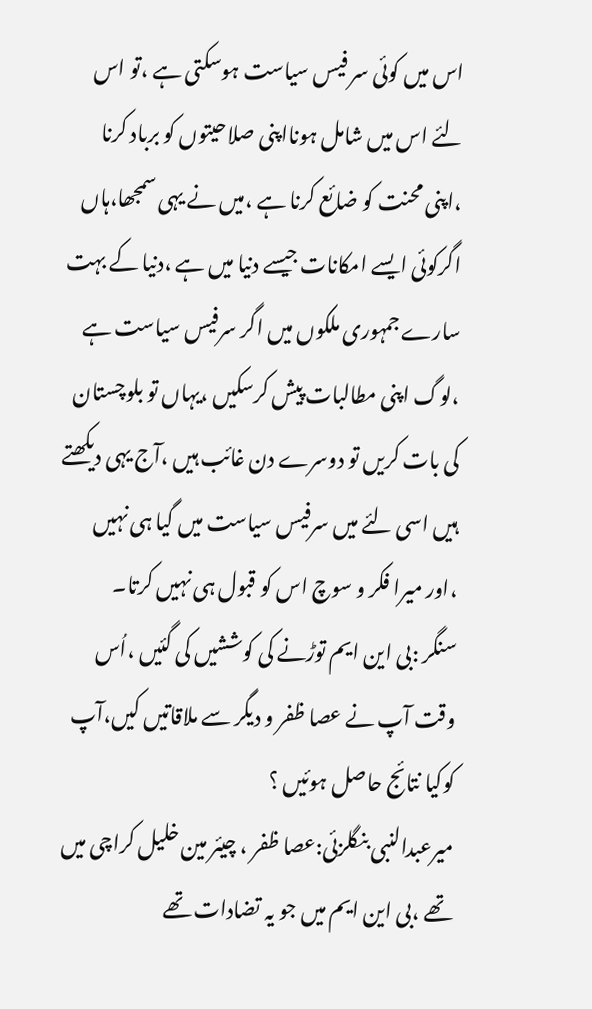اس میں کوئی سر فیس سیاست ہوسکتی ہے ،تو اس لئے اس میں شامل ہونااپنی صلاحیتوں کو برباد کرنا ،اپنی محنت کو ضائع کرنا ہے ،میں نے یہی سمجھا،ہاں اگرکوئی ایسے امکانات جیسے دنیا میں ہے ،دنیا کے بہت سارے جمہوری ملکوں میں اگر سرفیس سیاست ہے ،لوگ اپنی مطالبات پیش کرسکیں ،یہاں تو بلوچستان کی بات کریں تو دوسرے دن غائب ہیں ،آج یہی دیکھتے ہیں اسی لئے میں سرفیس سیاست میں گیا ہی نہیں ،اور میرا فکر و سوچ اس کو قبول ہی نہیں کرتا۔
سنگر :بی این ایم توڑنے کی کوششیں کی گئیں ،اُس وقت آپ نے عصا ظفر و دیگر سے ملاقاتیں کیں،آپ کوکیا نتائج حاصل ہوئیں ؟
میرعبدالنبی بنگلزئی:عصا ظفر ، چیئر مین خلیل کراچی میں تھے ،بی این ایم میں جو یہ تضادات تھے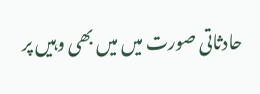حادثاتی صورت میں میں بھی وہیں پر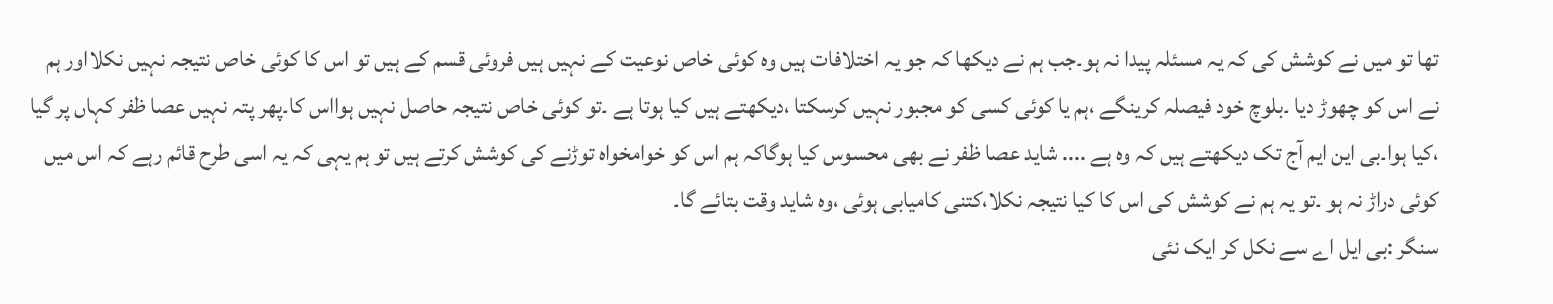تھا تو میں نے کوشش کی کہ یہ مسئلہ پیدا نہ ہو۔جب ہم نے دیکھا کہ جو یہ اختلافات ہیں وہ کوئی خاص نوعیت کے نہیں ہیں فروئی قسم کے ہیں تو اس کا کوئی خاص نتیجہ نہیں نکلااور ہم نے اس کو چھوڑ دیا ۔بلوچ خود فیصلہ کرینگے ،ہم یا کوئی کسی کو مجبور نہیں کرسکتا ،دیکھتے ہیں کیا ہوتا ہے ۔تو کوئی خاص نتیجہ حاصل نہیں ہوااس کا۔پھر پتہ نہیں عصا ظفر کہاں پر گیا ،کیا ہوا۔بی این ایم آج تک دیکھتے ہیں کہ وہ ہے .... شاید عصا ظفر نے بھی محسوس کیا ہوگاکہ ہم اس کو خوامخواہ توڑنے کی کوشش کرتے ہیں تو ہم یہی کہ یہ اسی طرح قائم رہے کہ اس میں کوئی دراڑ نہ ہو ۔تو یہ ہم نے کوشش کی اس کا کیا نتیجہ نکلا،کتنی کامیابی ہوئی ،وہ شاید وقت بتائے گا۔
سنگر :بی ایل اے سے نکل کر ایک نئی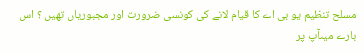مسلح تنظیم یو بی اے کا قیام لانے کی کونسی ضرورت اور مجبوریاں تھیں ؟ اس بارے میںآپ پر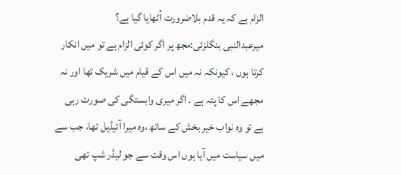الزام ہے کہ یہ قدم بلاضرورت اُٹھایا گیا ہے؟
میرعبدالنبی بنگلزئی:مجھ پر اگر کوئی الزام ہے تو میں انکار کرتا ہوں ، کیونکہ نہ میں اس کے قیام میں شریک تھا اور نہ مجھے اس کا پتہ ہے ۔ اگر میری وابستگی کی صورت رہی ہے تو وہ نواب خیر بخش کے ساتھ ،وہ میرا آئیڈیل تھا، جب سے میں سیاست میں آیا ہوں اس وقت سے جو لیڈر شپ تھی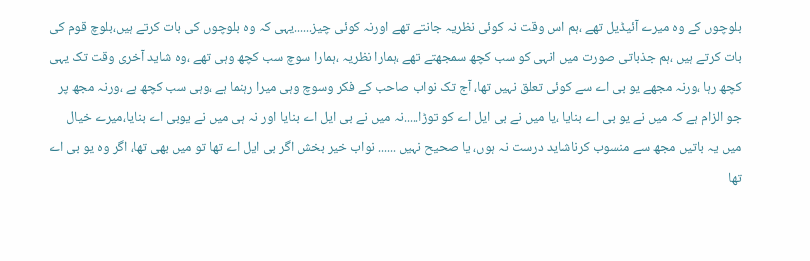بلوچوں کے وہ میرے آئیڈیل تھے ،ہم اس وقت نہ کوئی نظریہ جانتے تھے اورنہ کوئی چیز......یہی کہ وہ بلوچوں کی بات کرتے ہیں،بلوچ قوم کی بات کرتے ہیں ،ہم جذباتی صورت میں انہی کو سب کچھ سمجھتے تھے ،ہمارا نظریہ ،ہمارا سوچ سب کچھ وہی تھے ،وہ شاید آخری وقت تک یہی کچھ رہا ،ورنہ مجھے یو بی اے سے کوئی تعلق نہیں تھا، آج تک نواب صاحب کے فکر وسوچ وہی میرا رہنما ہے ،وہی سب کچھ ہے ،ورنہ مجھ پر جو الزام ہے کہ میں نے یو بی اے بنایا ،یا میں نے بی ایل اے کو توڑا.....نہ میں نے بی ایل اے بنایا اور نہ ہی میں نے یوبی اے بنایا،میرے خیال میں یہ باتیں مجھ سے منسوب کرناشاید درست نہ ہوں، یا صحیح نہیں ...... نواب خیر بخش اگر بی ایل اے تھا تو میں بھی تھا، اگر وہ یو بی اے تھا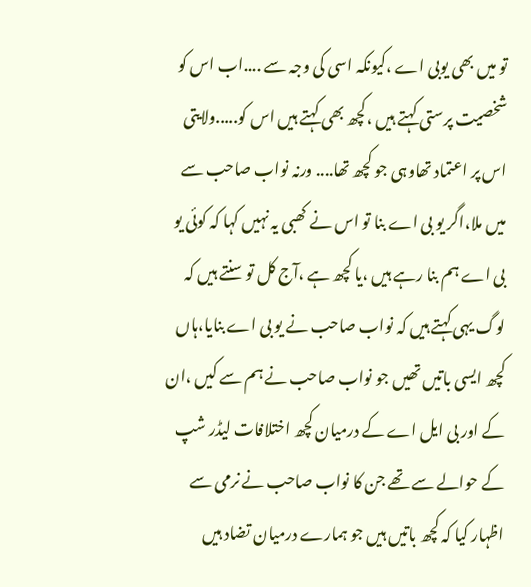تو میں بھی یوبی اے ،کیونکہ اسی کی وجہ سے ....اب اس کو شخصیت پرستی کہتے ہیں ،کچھ بھی کہتے ہیں اس کو.....ولایتی اس پر اعتماد تھاوہی جو کچھ تھا.... ورنہ نواب صاحب سے میں ملا،اگر یو بی اے بنا تو اس نے کھبی یہ نہیں کہا کہ کوئی یو بی اے ہم بنا رہے ہیں ،یا کچھ ہے ،آج کل تو سنتے ہیں کہ لوگ یہی کہتے ہیں کہ نواب صاحب نے یو بی اے بنایا،ہاں کچھ ایسی باتیں تھیں جو نواب صاحب نے ہم سے کیں ،ان کے اور بی ایل اے کے درمیان کچھ اختلافات لیڈر شپ کے حوالے سے تھے جن کا نواب صاحب نے نرمی سے اظہار کیا کہ کچھ باتیں ہیں جو ہمارے درمیان تضاد ہیں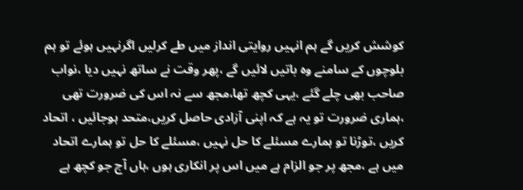کوشش کریں گے ہم انہیں روایتی انداز میں طے کرلیں اگرنہیں ہوئے تو ہم بلوچوں کے سامنے وہ باتیں لائیں گے ،پھر وقت نے ساتھ نہیں دیا ،نواب صاحب بھی چلے گئے ،یہی کچھ تھا،مجھ سے نہ اس کی ضرورت تھی ،ہماری ضرورت تو یہ ہے کہ اپنی آزادی حاصل کریں،متحد ہوجائیں ، اتحاد کریں ،توڑنا تو ہمارے مسئلے کا حل نہیں ،مسئلے کا حل تو ہمارے اتحاد میں ہے ،مجھ پر جو الزام ہے میں اس پر انکاری ہوں ،ہاں آج جو کچھ ہے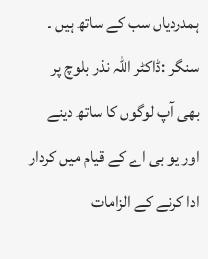ہمدردیاں سب کے ساتھ ہیں ۔
سنگر :ڈاکٹر اللہ نذر بلوچ پر بھی آپ لوگوں کا ساتھ دینے اور یو بی اے کے قیام میں کردار ادا کرنے کے الزامات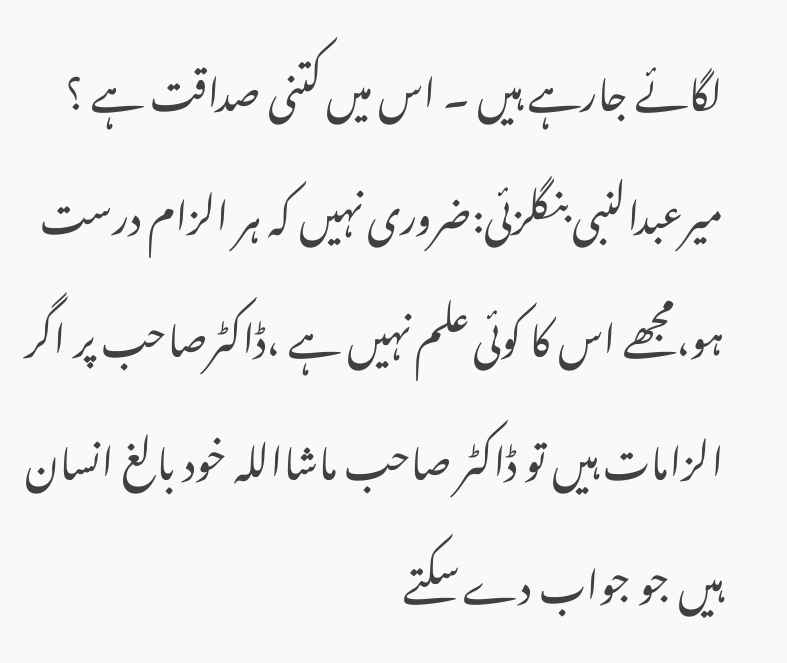لگائے جارہے ہیں ۔ اس میں کتنی صداقت ہے ؟
میرعبدالنبی بنگلزئی:ضروری نہیں کہ ہر الزام درست ہو،مجھے اس کا کوئی علم نہیں ہے ،ڈاکٹرصاحب پر اگر الزامات ہیں تو ڈاکٹر صاحب ماشااللہ خود بالغ انسان ہیں جو جواب دے سکتے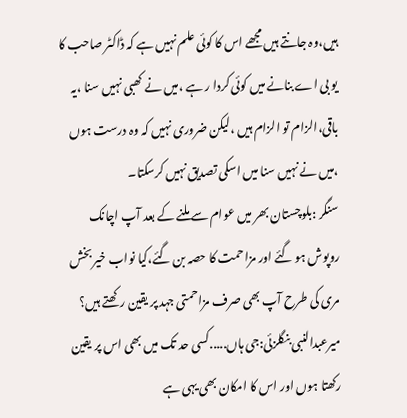ہیں،وہ جانتے ہیں مجھے اس کا کوئی علم نہیں ہے کہ ڈاکٹر صاحب کا یو بی اے بنانے میں کوئی کردا ر ہے ،میں نے کھبی نہیں سنا ،یہ باقی،الزام تو الزام ہیں ،لیکن ضروری نہیں کہ وہ درست ہوں ،میں نے نہیں سنا میں اسکی تصدیق نہیں کرسکتا۔
سنگر :بلوچستان بھر میں عوام سے ملنے کے بعد آپ اچانک روپوش ہو گئے اور مزاحمت کا حصہ بن گئے،کیا نواب خیر بخش مری کی طرح آپ بھی صرف مزاحمتی جہد پر یقین رکھتے ہیں؟
میرعبدالنبی بنگلزئی:جی ہاں.....کسی حد تک میں بھی اس پر یقین رکھتا ہوں اور اس کا امکان بھی یہی ہے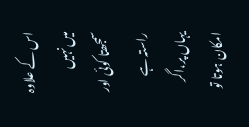اس کے علاوہ میں نہیں سمجھتا کوئی اور راستہ ہے یہاں پر،اگر امکان ہوتا تو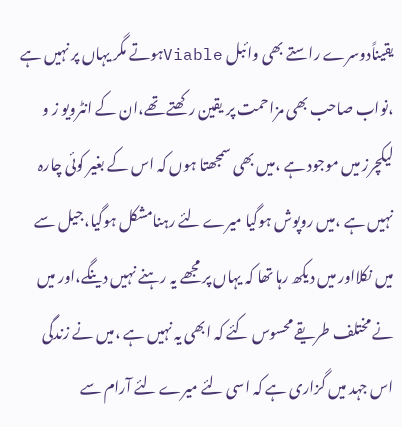یقیناًدوسرے راستے بھی وائبل Viableہوتے مگر یہاں پر نہیں ہے ،نواب صاحب بھی مزاحمت پر یقین رکھتے تھے،ان کے انٹرویو ز و لیکچرز میں موجود ہے ،میں بھی سمجھتا ہوں کہ اس کے بغیر کوئی چارہ نہیں ہے ،میں روپوش ہوگیا میرے لئے رہنامشکل ہوگیا،جیل سے میں نکلااور میں دیکھ رہا تھا کہ یہاں پر مجھے یہ رہنے نہیں دینگے،اور میں نے مختلف طریقے محسوس کئے کہ ابھی یہ نہیں ہے ،میں نے زندگی اس جہد میں گزاری ہے کہ اسی لئے میرے لئے آرام سے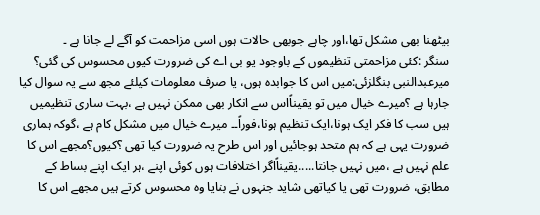بیٹھنا بھی مشکل تھا،اور چاہے جوبھی حالات ہوں اسی مزاحمت کو آگے لے جانا ہے ۔
سنگر :کئی مزاحمتی تنظیموں کے باوجود یو بی اے کی ضرورت کیوں محسوس کی گئی؟
میرعبدالنبی بنگلزئی:میں اس کا جوابدہ ہوں، یا صرف معلومات کیلئے مجھ سے یہ سوال کیا جارہا ہے ؟میرے خیال میں تو یقیناًاس سے انکار بھی ممکن نہیں ہے ،بہت ساری تنظیمیں ہیں سب کا فکر ایک ہونا،ایک تنظیم ہونا،فوراً۔۔ میرے خیال میں مشکل کام ہے ،گوکہ ہماری ضرورت یہی ہے کہ ہم متحد ہوجائیں اور اس طرح یہ ضرورت کیا تھی ؟کیوں؟مجھے اس کا علم نہیں ہے ،میں نہیں جانتا.....یقیناًاگر اختلافات ہوں کوئی اپنے ،ہر ایک اپنے بساط کے مطابق، ضرورت تھی یا کیاتھی شاید جنہوں نے بنایا وہ محسوس کرتے ہیں مجھے اس کا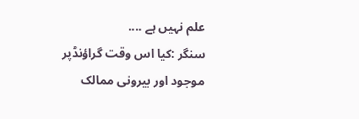علم نہیں ہے ....
سنگر :کیا اس وقت گراؤنڈپر موجود اور بیرونی ممالک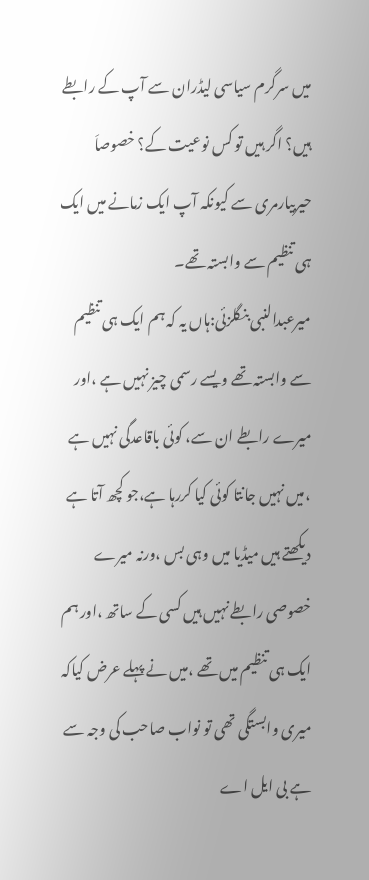میں سرگرم سیاسی لیڈران سے آپ کے رابطے ہیں؟ اگر ہیں تو کس نوعیت کے؟ خصوصاَ حیربیارمری سے کیونکہ آپ ایک زمانے میں ایک ہی تنظیم سے وابستہ تھے۔
میرعبدالنبی بنگلزئی:ہاں یہ کہ ہم ایک ہی تنظیم سے وابستہ تھے ویسے رسمی چیز نہیں ہے ،اور میرے رابطے ان سے، کوئی باقاعدگی نہیں ہے ،میں نہیں جانتا کوئی کیا کررہا ہے،جو کچھ آتا ہے دیکھتے ہیں میڈیا میں وہی بس ،ورنہ میرے خصوصی رابطے نہیں ہیں کسی کے ساتھ ،اور ہم ایک ہی تنظیم میں تھے ،میں نے پہلے عرض کیاکہ میری وابستگی تھی تو نواب صاحب کی وجہ سے ہے بی ایل اے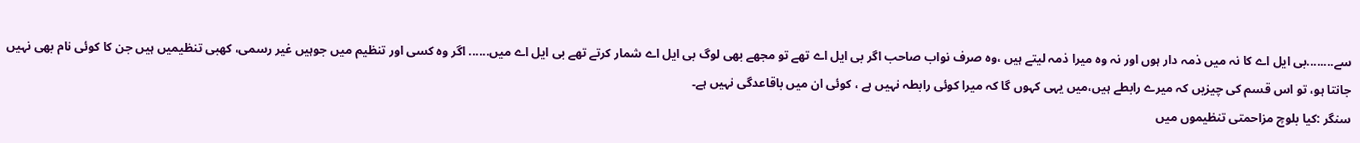سے........بی ایل اے کا نہ میں ذمہ دار ہوں اور نہ وہ میرا ذمہ لیتے ہیں ،وہ صرف نواب صاحب اگر بی ایل اے تھے تو مجھے بھی لوگ بی ایل اے شمار کرتے تھے بی ایل اے میں...... اگر وہ کسی اور تنظیم میں جوہیں غیر رسمی، کھبی تنظیمیں ہیں جن کا کوئی نام بھی نہیں جانتا ہو، تو اس قسم کی چیزیں کہ میرے رابطے ہیں،میں یہی کہوں گا کہ میرا کوئی رابطہ نہیں ہے ، کوئی ان میں باقاعدگی نہیں ہے۔
سنگر :کیا بلوچ مزاحمتی تنظیموں میں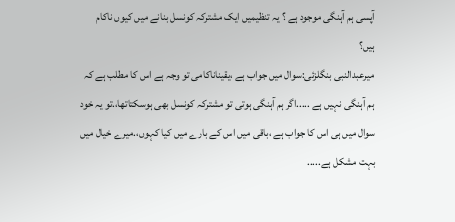آپسی ہم آہنگی موجود ہے ؟ یہ تنظیمیں ایک مشترکہ کونسل بنانے میں کیوں ناکام ہیں؟
میرعبدالنبی بنگلزئی:سوال میں جواب ہے ،یقیناناکامی تو وجہ ہے اس کا مطلب ہے کہ ہم آہنگی نہیں ہے .....اگر ہم آہنگی ہوتی تو مشترکہ کونسل بھی ہوسکتاتھا،.تو یہ خود سوال میں ہی اس کا جواب ہے ،باقی میں اس کے بارے میں کیا کہوں،.میرے خیال میں بہت مشکل ہے.....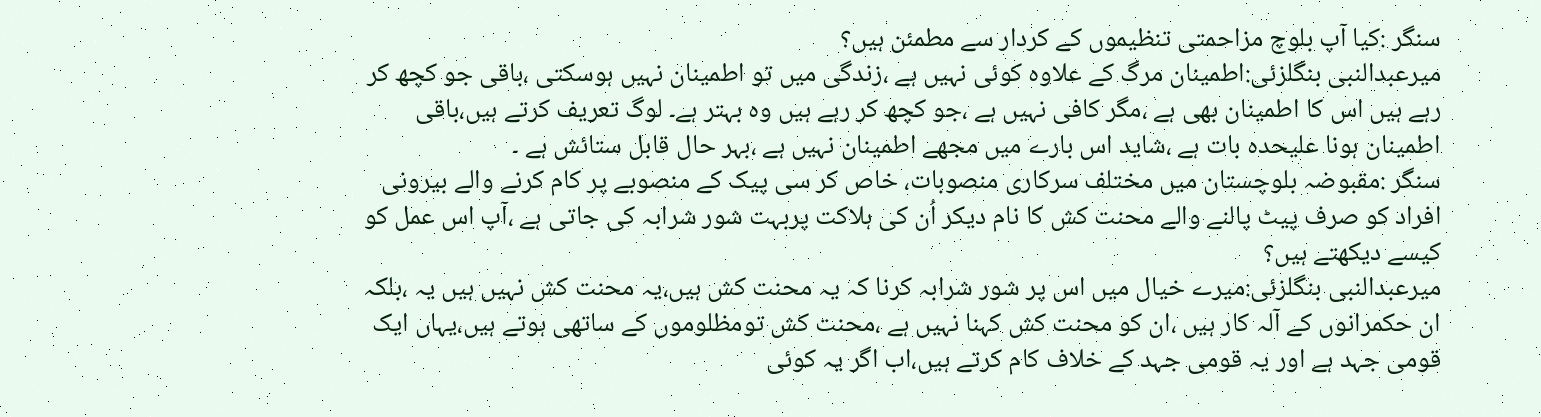سنگر :کیا آپ بلوچ مزاحمتی تنظیموں کے کردار سے مطمئن ہیں؟
میرعبدالنبی بنگلزئی:اطمینان مرگ کے علاوہ کوئی نہیں ہے ،زندگی میں تو اطمینان نہیں ہوسکتی ،باقی جو کچھ کر رہے ہیں اس کا اطمینان بھی ہے ،مگر کافی نہیں ہے ،جو کچھ کر رہے ہیں وہ بہتر ہے۔ لوگ تعریف کرتے ہیں،باقی اطمینان ہونا علیحدہ بات ہے ،شاید اس بارے میں مجھے اطمینان نہیں ہے ،بہر حال قابل ستائش ہے ۔
سنگر :مقبوضہ بلوچستان میں مختلف سرکاری منصوبات، خاص کر سی پیک کے منصوبے پر کام کرنے والے بیرونی افراد کو صرف پیٹ پالنے والے محنت کش کا نام دیکر اُن کی ہلاکت پربہت شور شرابہ کی جاتی ہے ،آپ اس عمل کو کیسے دیکھتے ہیں؟
میرعبدالنبی بنگلزئی:میرے خیال میں اس پر شور شرابہ کرنا کہ یہ محنت کش ہیں،یہ محنت کش نہیں ہیں یہ ،بلکہ ان حکمرانوں کے آلہ کار ہیں ،ان کو محنت کش کہنا نہیں ہے ،محنت کش تومظلوموں کے ساتھی ہوتے ہیں،یہاں ایک قومی جہد ہے اور یہ قومی جہد کے خلاف کام کرتے ہیں،اب اگر یہ کوئی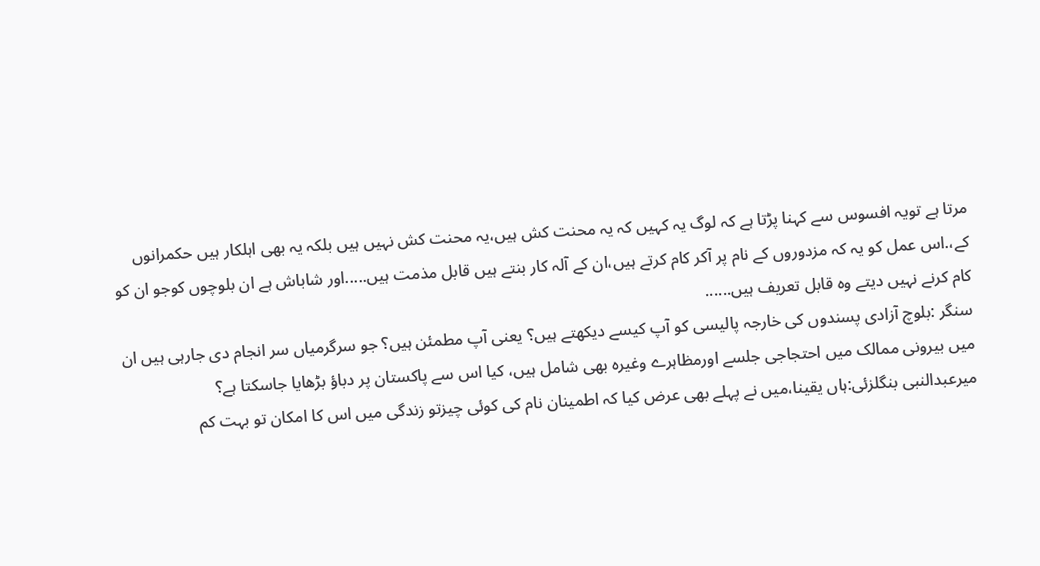مرتا ہے تویہ افسوس سے کہنا پڑتا ہے کہ لوگ یہ کہیں کہ یہ محنت کش ہیں،یہ محنت کش نہیں ہیں بلکہ یہ بھی اہلکار ہیں حکمرانوں کے،.اس عمل کو یہ کہ مزدوروں کے نام پر آکر کام کرتے ہیں،ان کے آلہ کار بنتے ہیں قابل مذمت ہیں.....اور شاباش ہے ان بلوچوں کوجو ان کو کام کرنے نہیں دیتے وہ قابل تعریف ہیں......
سنگر :بلوچ آزادی پسندوں کی خارجہ پالیسی کو آپ کیسے دیکھتے ہیں؟ یعنی آپ مطمئن ہیں؟ جو سرگرمیاں سر انجام دی جارہی ہیں ان میں بیرونی ممالک میں احتجاجی جلسے اورمظاہرے وغیرہ بھی شامل ہیں، کیا اس سے پاکستان پر دباؤ بڑھایا جاسکتا ہے؟
میرعبدالنبی بنگلزئی:ہاں یقینا،میں نے پہلے بھی عرض کیا کہ اطمینان نام کی کوئی چیزتو زندگی میں اس کا امکان تو بہت کم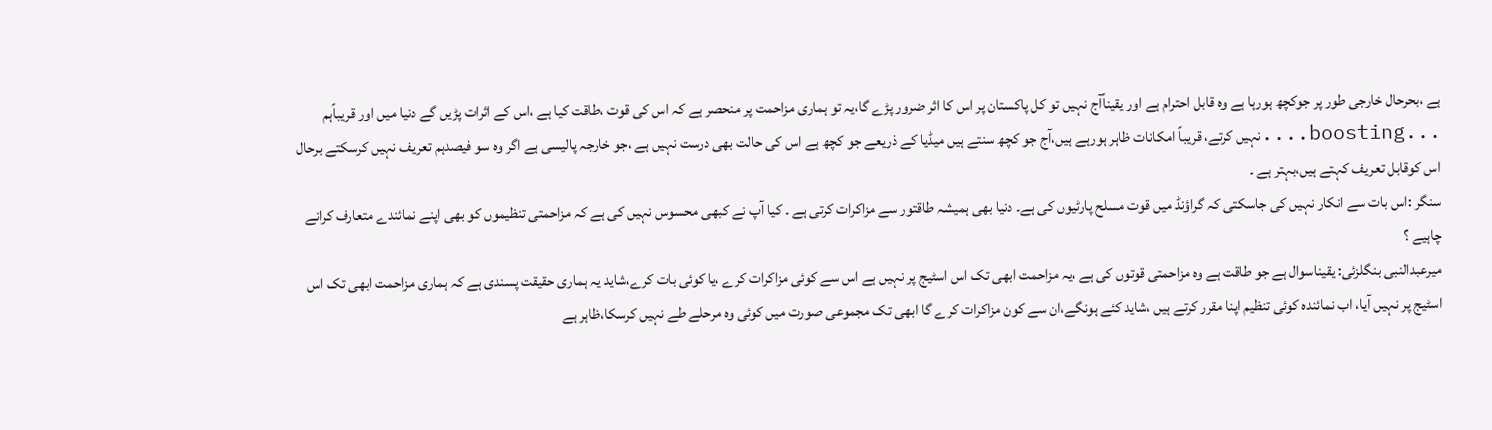ہے ،بحرحال خارجی طور پر جوکچھ ہورہا ہے وہ قابل احترام ہے اور یقیناًآج نہیں تو کل پاکستان پر اس کا اثر ضرور پڑے گا،یہ تو ہماری مزاحمت پر منحصر ہے کہ اس کی قوت ،طاقت کیا ہے ،اس کے اثرات پڑیں گے دنیا میں اور قریباًہم ...boosting....نہیں کرتے، قریباً امکانات ظاہر ہورہے ہیں،آج جو کچھ سنتے ہیں میڈیا کے ذریعے جو کچھ ہے اس کی حالت بھی درست نہیں ہے ،جو خارجہ پالیسی ہے اگر وہ سو فیصدہم تعریف نہیں کرسکتے برحال اس کوقابل تعریف کہتے ہیں،بہتر ہے ۔
سنگر :اس بات سے انکار نہیں کی جاسکتی کہ گراؤنڈ میں قوت مسلح پارٹیوں کی ہے۔ دنیا بھی ہمیشہ طاقتور سے مزاکرات کرتی ہے ۔ کیا آپ نے کبھی محسوس نہیں کی ہے کہ مزاحمتی تنظیموں کو بھی اپنے نمائندے متعارف کرانے چاہیے ؟
میرعبدالنبی بنگلزئی: یقیناسوال ہے جو طاقت ہے وہ مزاحمتی قوتوں کی ہے ،یہ مزاحمت ابھی تک اس اسٹیج پر نہیں ہے اس سے کوئی مزاکرات کرے ،یا کوئی بات کرے،شاید یہ ہماری حقیقت پسندی ہے کہ ہماری مزاحمت ابھی تک اس اسٹیج پر نہیں آیا، اب نمائندہ کوئی تنظیم اپنا مقرر کرتے ہیں ،شاید کئے ہونگے،ان سے کون مزاکرات کرے گا ابھی تک مجموعی صورت میں کوئی وہ مرحلے طے نہیں کرسکا،ظاہر ہے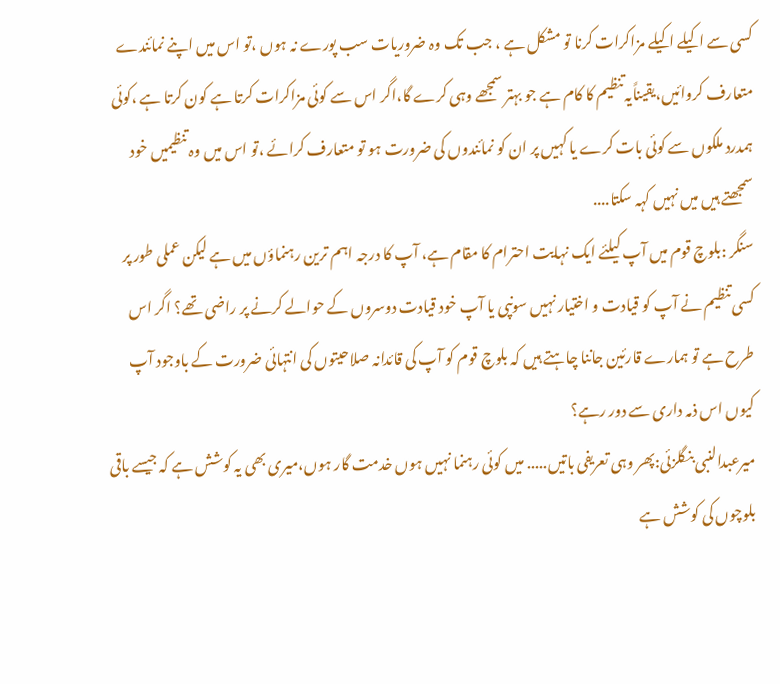کسی سے اکیلے اکیلے مزاکرات کرنا تو مشکل ہے ، جب تک وہ ضروریات سب پورے نہ ہوں ،تو اس میں اپنے نمائندے متعارف کروائیں،یقیناًیہ تنظیم کا کام ہے جو بہتر سمجھے وہی کرے گا،اگر اس سے کوئی مزاکرات کرتا ہے کون کرتا ہے ،کوئی ہمدرد ملکوں سے کوئی بات کرے یا کہیں پر ان کو نمائندوں کی ضرورت ہو تو متعارف کرائے ،تو اس میں وہ تنظیمیں خود سمجھتے ہیں میں نہیں کہہ سکتا....
سنگر :بلوچ قوم میں آپ کیلئے ایک نہایت احترام کا مقام ہے، آپ کا درجہ اہم ترین رہنماؤں میں ہے لیکن عملی طور پر کسی تنظیم نے آپ کو قیادت و اختیار نہیں سونپی یا آپ خود قیادت دوسروں کے حوالے کرنے پر راضی تھے؟ اگر اس طرح ہے تو ہمارے قارئین جاننا چاہتے ہیں کہ بلوچ قوم کو آپ کی قائدانہ صلاحیتوں کی انتہائی ضرورت کے باوجود آپ کیوں اس ذمہ داری سے دور رہے؟
میرعبدالنبی بنگلزئی:پھر وہی تعریفی باتیں..... میں کوئی رہنما نہیں ہوں خدمت گار ہوں،میری بھی یہ کوشش ہے کہ جیسے باقی بلوچوں کی کوشش ہے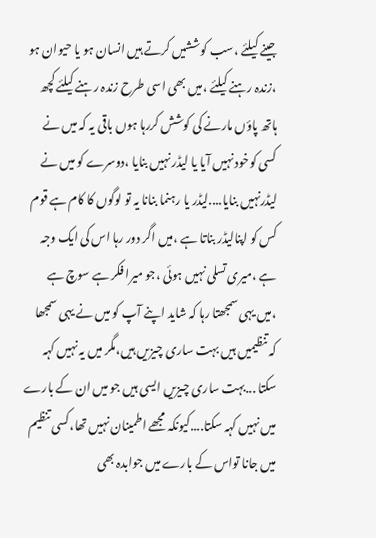جینے کیلئے ،سب کوششیں کرتے ہیں انسان ہو یا حیوان ہو ،زندہ رہنے کیلئے ،میں بھی اسی طرح زندہ رہنے کیلئے کچھ ہاتھ پاؤں مارنے کی کوشش کررہا ہوں باقی یہ کہ میں نے کسی کوخود نہیں آیا یا لیڈر نہیں بنایا ،دوسرے کو میں نے لیڈرنہیں بنایا....لیڈر یا رہنما بنانا یہ تو لوگوں کا کام ہے قوم کس کو اپنالیڈر بناتا ہے ،میں اگر دور رہا اس کی ایک وجہ ہے ،میری تسلی نہیں ہوئی ،جو میرا فکر ہے سوچ ہے ،میں یہی سمجھتا رہا کہ شاید اپنے آپ کو میں نے یہی سمجھا کہ تنظیمیں ہیں بہت ساری چیزیں ہیں،مگر میں یہ نہیں کہہ سکتا ...بہت ساری چیزیں ایسی ہیں جو میں ان کے بارے میں نہیں کہہ سکتا....کیونکہ مجھے اطمینان نہیں تھا،کسی تنظیم میں جانا تواس کے بارے میں جوابدہ بھی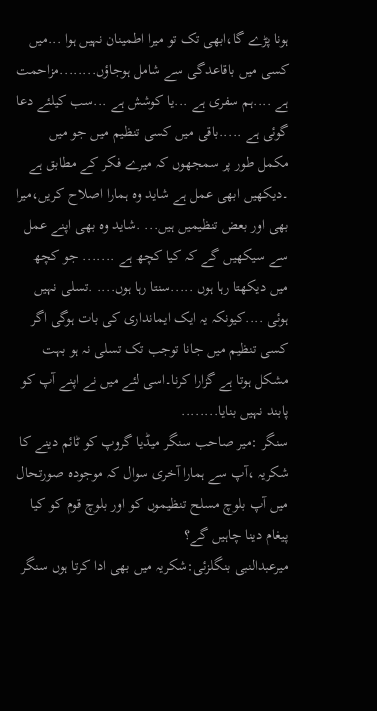ہونا پڑے گا،ابھی تک تو میرا اطمینان نہیں ہوا ...میں کسی میں باقاعدگی سے شامل ہوجاؤں........مزاحمت ہے ....ہم سفری ہے ...یا کوشش ہے ...سب کیلئے دعا گوئی ہے .....باقی میں کسی تنظیم میں جو میں مکمل طور پر سمجھوں کہ میرے فکر کے مطابق ہے ۔دیکھیں ابھی عمل ہے شاید وہ ہمارا اصلاح کریں،میرا بھی اور بعض تنظیمیں ہیں... .شاید وہ بھی اپنے عمل سے سیکھیں گے کہ کیا کچھ ہے ....... جو کچھ میں دیکھتا رہا ہوں .....سنتا رہا ہوں.... .تسلی نہیں ہوئی ....کیونکہ یہ ایک ایمانداری کی بات ہوگی اگر کسی تنظیم میں جانا توجب تک تسلی نہ ہو بہت مشکل ہوتا ہے گزارا کرنا۔اسی لئے میں نے اپنے آپ کو پابند نہیں بنایا........
سنگر :میر صاحب سنگر میڈیا گروپ کو ٹائم دینے کا شکریہ ،آپ سے ہمارا آخری سوال کہ موجودہ صورتحال میں آپ بلوچ مسلح تنظیموں کو اور بلوچ قوم کو کیا پیغام دینا چاہیں گے؟
میرعبدالنبی بنگلزئی:شکریہ میں بھی ادا کرتا ہوں سنگر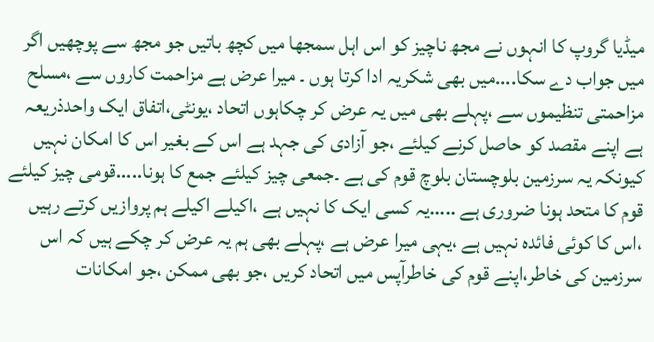میڈیا گروپ کا انہوں نے مجھ ناچیز کو اس اہل سمجھا میں کچھ باتیں جو مجھ سے پوچھیں اگر میں جواب دے سکا....میں بھی شکریہ ادا کرتا ہوں ۔ میرا عرض ہے مزاحمت کاروں سے ،مسلح مزاحمتی تنظیموں سے ،پہلے بھی میں یہ عرض کر چکاہوں اتحاد ،یونٹی،اتفاق ایک واحدذریعہ ہے اپنے مقصد کو حاصل کرنے کیلئے ،جو آزادی کی جہد ہے اس کے بغیر اس کا امکان نہیں کیونکہ یہ سرزمین بلوچستان بلوچ قوم کی ہے ۔جمعی چیز کیلئے جمع کا ہونا.....قومی چیز کیلئے قوم کا متحد ہونا ضروری ہے .....یہ کسی ایک کا نہیں ہے ،اکیلے اکیلے ہم پروازیں کرتے رہیں ،اس کا کوئی فائدہ نہیں ہے ،یہی میرا عرض ہے ،پہلے بھی ہم یہ عرض کر چکے ہیں کہ اس سرزمین کی خاطر،اپنے قوم کی خاطرآپس میں اتحاد کریں ،جو بھی ممکن ،جو امکانات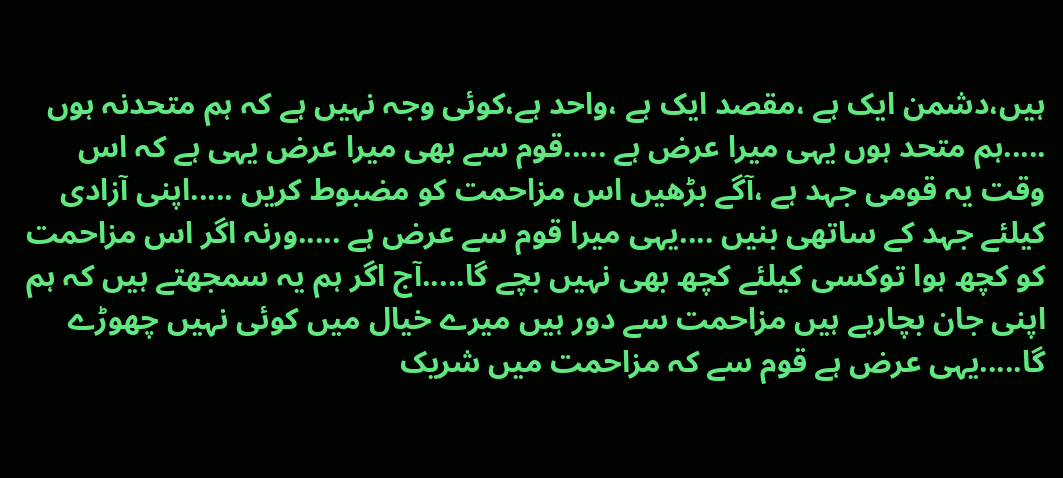ہیں،دشمن ایک ہے ،مقصد ایک ہے ،واحد ہے،کوئی وجہ نہیں ہے کہ ہم متحدنہ ہوں .....ہم متحد ہوں یہی میرا عرض ہے .....قوم سے بھی میرا عرض یہی ہے کہ اس وقت یہ قومی جہد ہے ،آگے بڑھیں اس مزاحمت کو مضبوط کریں .....اپنی آزادی کیلئے جہد کے ساتھی بنیں ....یہی میرا قوم سے عرض ہے .....ورنہ اگر اس مزاحمت کو کچھ ہوا توکسی کیلئے کچھ بھی نہیں بچے گا.....آج اگر ہم یہ سمجھتے ہیں کہ ہم اپنی جان بچارہے ہیں مزاحمت سے دور ہیں میرے خیال میں کوئی نہیں چھوڑے گا.....یہی عرض ہے قوم سے کہ مزاحمت میں شریک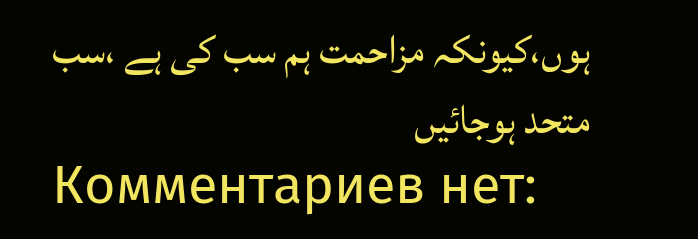ہوں،کیونکہ مزاحمت ہم سب کی ہے ،سب متحد ہوجائیں
Комментариев нет: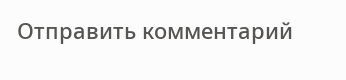Отправить комментарий